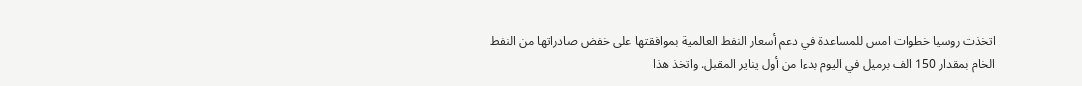اتخذت روسيا خطوات امس للمساعدة في دعم أسعار النفط العالمية بموافقتها على خفض صادراتها من النفط الخام بمقدار 150 الف برميل في اليوم بدءا من أول يناير المقبل. واتخذ هذا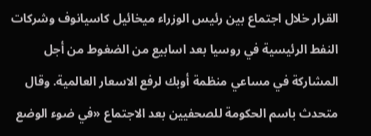القرار خلال اجتماع بين رئيس الوزراء ميخائيل كاسيانوف وشركات النفط الرئيسية في روسيا بعد اسابيع من الضغوط من أجل المشاركة في مساعي منظمة أوبك لرفع الاسعار العالمية. وقال متحدث باسم الحكومة للصحفيين بعد الاجتماع «في ضوء الوضع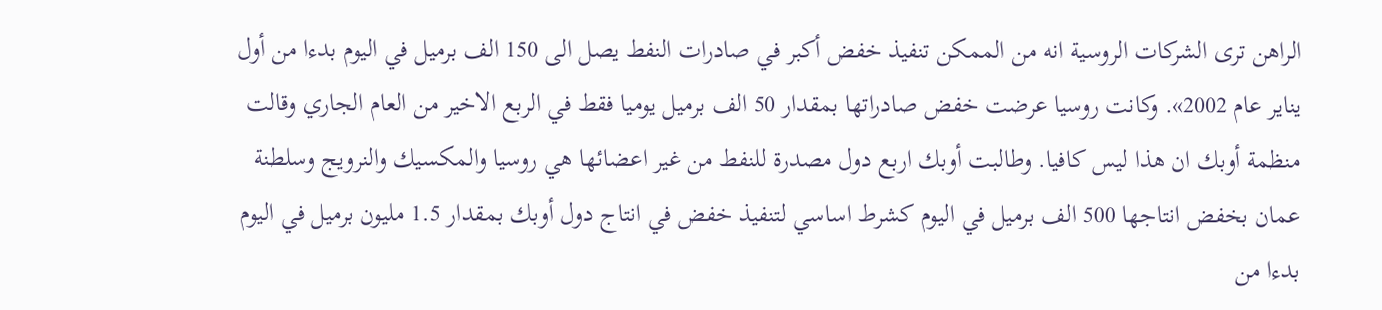الراهن ترى الشركات الروسية انه من الممكن تنفيذ خفض أكبر في صادرات النفط يصل الى 150 الف برميل في اليوم بدءا من أول يناير عام 2002». وكانت روسيا عرضت خفض صادراتها بمقدار 50 الف برميل يوميا فقط في الربع الاخير من العام الجاري وقالت منظمة أوبك ان هذا ليس كافيا. وطالبت أوبك اربع دول مصدرة للنفط من غير اعضائها هي روسيا والمكسيك والنرويج وسلطنة عمان بخفض انتاجها 500 الف برميل في اليوم كشرط اساسي لتنفيذ خفض في انتاج دول أوبك بمقدار 1.5 مليون برميل في اليوم بدءا من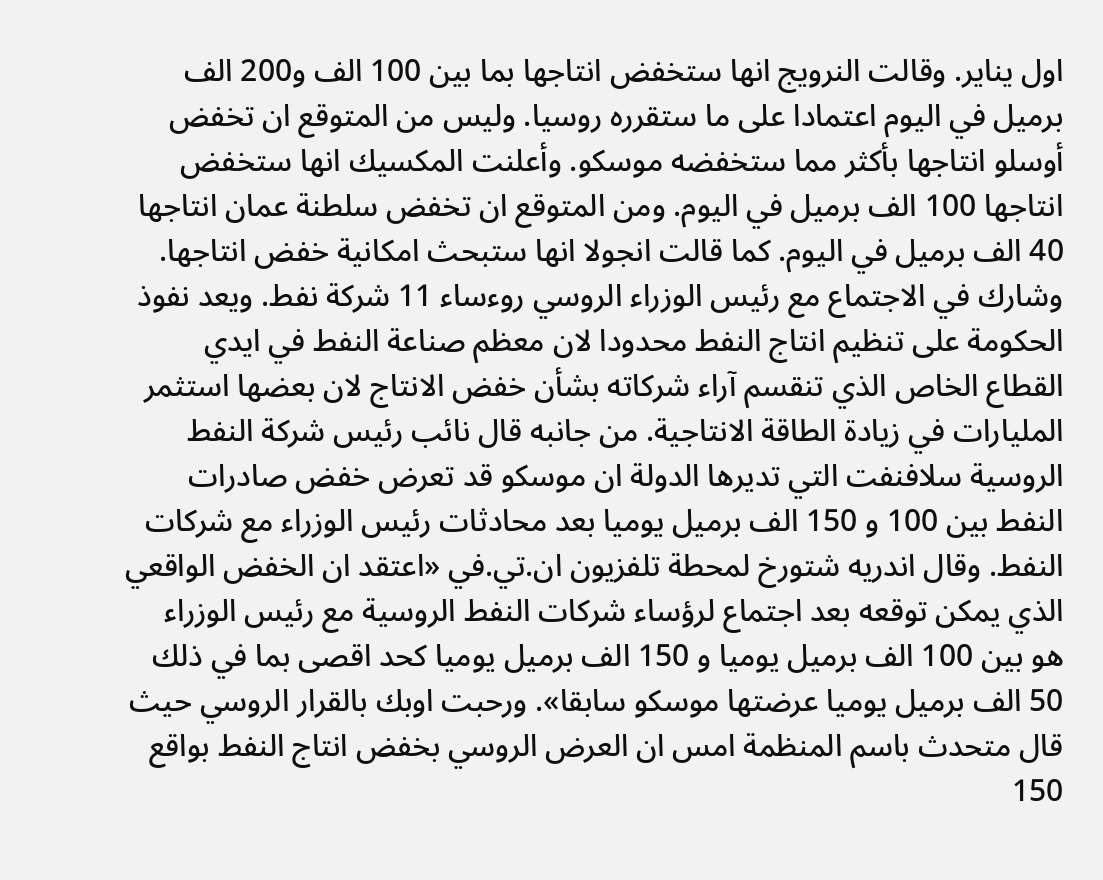اول يناير. وقالت النرويج انها ستخفض انتاجها بما بين 100 الف و200 الف برميل في اليوم اعتمادا على ما ستقرره روسيا. وليس من المتوقع ان تخفض أوسلو انتاجها بأكثر مما ستخفضه موسكو. وأعلنت المكسيك انها ستخفض انتاجها 100 الف برميل في اليوم. ومن المتوقع ان تخفض سلطنة عمان انتاجها 40 الف برميل في اليوم. كما قالت انجولا انها ستبحث امكانية خفض انتاجها. وشارك في الاجتماع مع رئيس الوزراء الروسي روءساء 11 شركة نفط. ويعد نفوذ الحكومة على تنظيم انتاج النفط محدودا لان معظم صناعة النفط في ايدي القطاع الخاص الذي تنقسم آراء شركاته بشأن خفض الانتاج لان بعضها استثمر المليارات في زيادة الطاقة الانتاجية. من جانبه قال نائب رئيس شركة النفط الروسية سلافنفت التي تديرها الدولة ان موسكو قد تعرض خفض صادرات النفط بين 100 و 150 الف برميل يوميا بعد محادثات رئيس الوزراء مع شركات النفط. وقال اندريه شتورخ لمحطة تلفزيون ان.تي.في «اعتقد ان الخفض الواقعي الذي يمكن توقعه بعد اجتماع لرؤساء شركات النفط الروسية مع رئيس الوزراء هو بين 100 الف برميل يوميا و 150 الف برميل يوميا كحد اقصى بما في ذلك 50 الف برميل يوميا عرضتها موسكو سابقا». ورحبت اوبك بالقرار الروسي حيث قال متحدث باسم المنظمة امس ان العرض الروسي بخفض انتاج النفط بواقع 150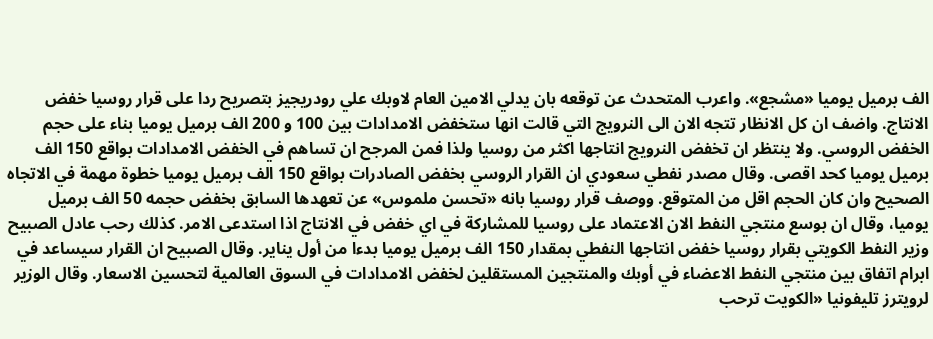الف برميل يوميا «مشجع». واعرب المتحدث عن توقعه بان يدلي الامين العام لاوبك علي رودريجيز بتصريح ردا على قرار روسيا خفض الانتاج. واضف ان كل الانظار تتجه الان الى النرويج التي قالت انها ستخفض الامدادات بين 100 و 200 الف برميل يوميا بناء على حجم الخفض الروسي. ولا ينتظر ان تخفض النرويج انتاجها اكثر من روسيا ولذا فمن المرجح ان تساهم في الخفض الامدادات بواقع 150 الف برميل يوميا كحد اقصى. وقال مصدر نفطي سعودي ان القرار الروسي بخفض الصادرات بواقع 150 الف برميل يوميا خطوة مهمة في الاتجاه الصحيح وان كان الحجم اقل من المتوقع. ووصف قرار روسيا بانه «تحسن ملموس» عن تعهدها السابق بخفض حجمه 50 الف برميل يوميا، وقال ان بوسع منتجي النفط الان الاعتماد على روسيا للمشاركة في اي خفض في الانتاج اذا استدعى الامر. كذلك رحب عادل الصبيح وزير النفط الكويتي بقرار روسيا خفض انتاجها النفطي بمقدار 150 الف برميل يوميا بدءا من أول يناير. وقال الصبيح ان القرار سيساعد في ابرام اتفاق بين منتجي النفط الاعضاء في أوبك والمنتجين المستقلين لخفض الامدادات في السوق العالمية لتحسين الاسعار. وقال الوزير لرويترز تليفونيا «الكويت ترحب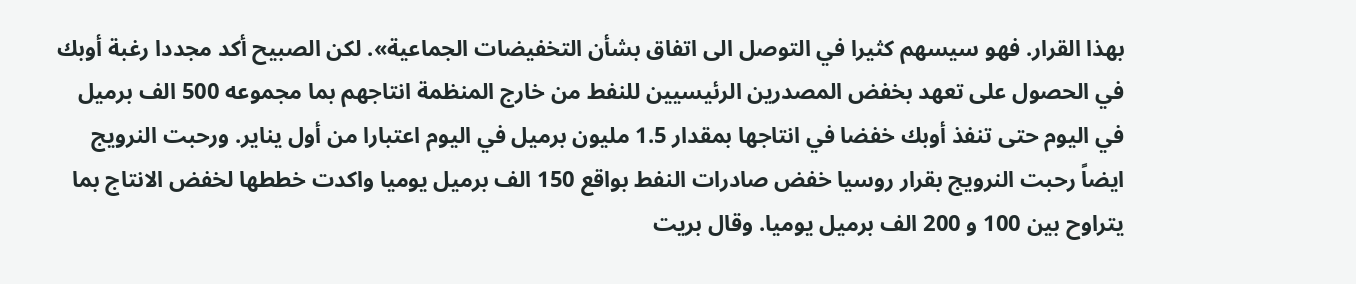بهذا القرار. فهو سيسهم كثيرا في التوصل الى اتفاق بشأن التخفيضات الجماعية». لكن الصبيح أكد مجددا رغبة أوبك في الحصول على تعهد بخفض المصدرين الرئيسيين للنفط من خارج المنظمة انتاجهم بما مجموعه 500 الف برميل في اليوم حتى تنفذ أوبك خفضا في انتاجها بمقدار 1.5 مليون برميل في اليوم اعتبارا من أول يناير. ورحبت النرويج ايضاً رحبت النرويج بقرار روسيا خفض صادرات النفط بواقع 150 الف برميل يوميا واكدت خططها لخفض الانتاج بما يتراوح بين 100 و 200 الف برميل يوميا. وقال بريت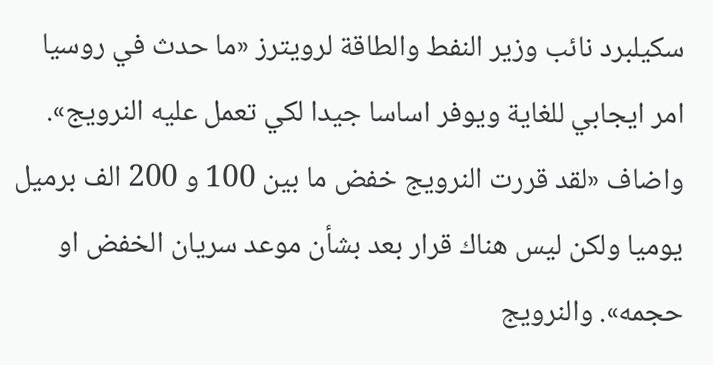سكيلبرد نائب وزير النفط والطاقة لرويترز «ما حدث في روسيا امر ايجابي للغاية ويوفر اساسا جيدا لكي تعمل عليه النرويج». واضاف «لقد قررت النرويج خفض ما بين 100 و 200 الف برميل يوميا ولكن ليس هناك قرار بعد بشأن موعد سريان الخفض او حجمه». والنرويج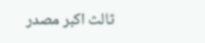ثالث اكبر مصدر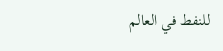للنفط في العالم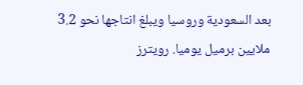بعد السعودية وروسيا ويبلغ انتاجها نحو 3.2 ملايين برميل يوميا. رويترز